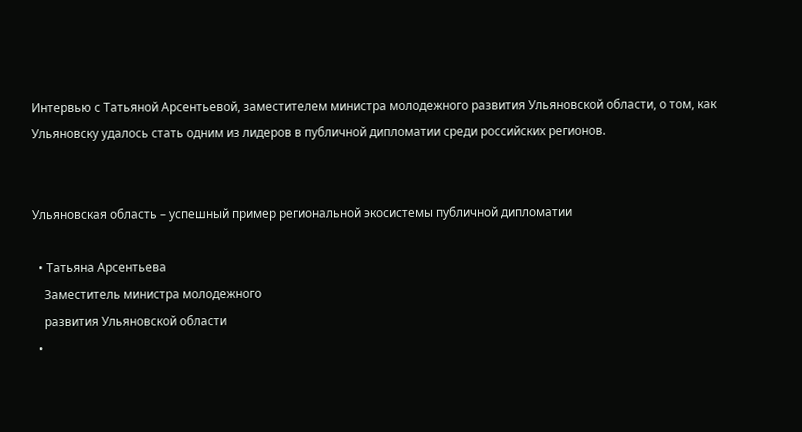Интервью с Татьяной Арсентьевой, заместителем министра молодежного развития Ульяновской области, о том, как Ульяновску удалось стать одним из лидеров в публичной дипломатии среди российских регионов.


Ульяновская область – успешный пример региональной экосистемы публичной дипломатии

  • Татьяна Арсентьева
    Заместитель министра молодежного
    развития Ульяновской области
  •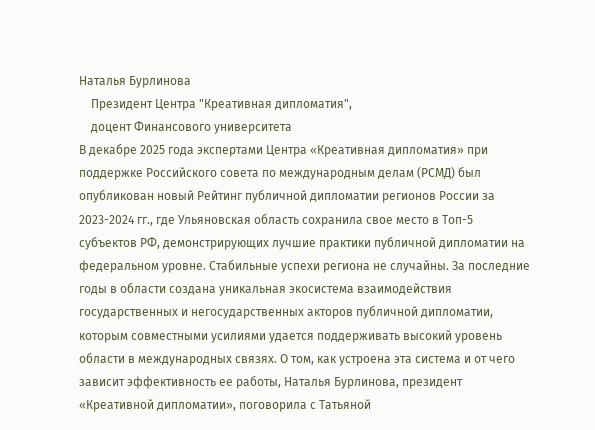Наталья Бурлинова
    Президент Центра "Креативная дипломатия",
    доцент Финансового университета
В декабре 2025 года экспертами Центра «Креативная дипломатия» при поддержке Российского совета по международным делам (РСМД) был опубликован новый Рейтинг публичной дипломатии регионов России за 2023-2024 гг., где Ульяновская область сохранила свое место в Топ-5 субъектов РФ, демонстрирующих лучшие практики публичной дипломатии на федеральном уровне. Стабильные успехи региона не случайны. За последние годы в области создана уникальная экосистема взаимодействия государственных и негосударственных акторов публичной дипломатии, которым совместными усилиями удается поддерживать высокий уровень области в международных связях. О том, как устроена эта система и от чего зависит эффективность ее работы, Наталья Бурлинова, президент «Креативной дипломатии», поговорила с Татьяной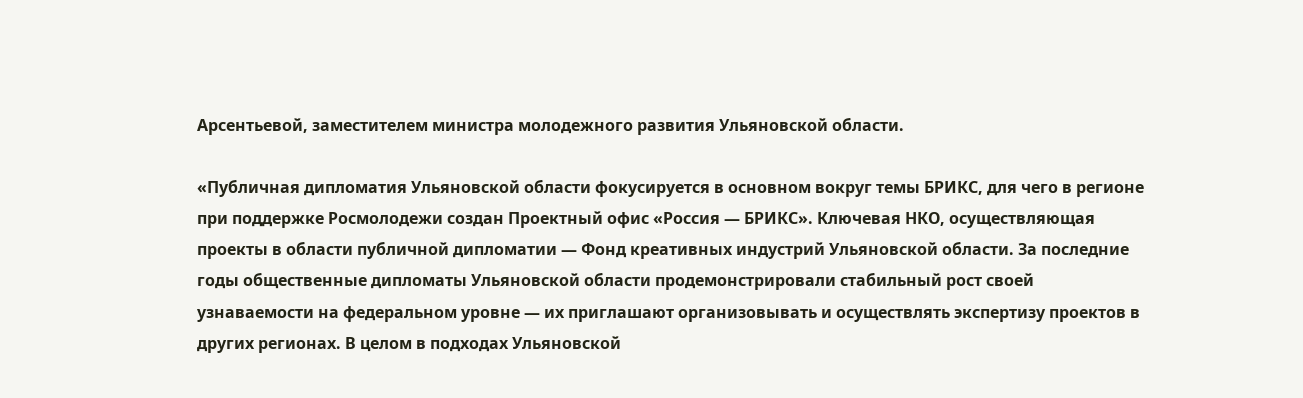Арсентьевой, заместителем министра молодежного развития Ульяновской области.

«Публичная дипломатия Ульяновской области фокусируется в основном вокруг темы БРИКС, для чего в регионе при поддержке Росмолодежи создан Проектный офис «Россия — БРИКС». Ключевая НКО, осуществляющая проекты в области публичной дипломатии — Фонд креативных индустрий Ульяновской области. За последние годы общественные дипломаты Ульяновской области продемонстрировали стабильный рост своей узнаваемости на федеральном уровне — их приглашают организовывать и осуществлять экспертизу проектов в других регионах. В целом в подходах Ульяновской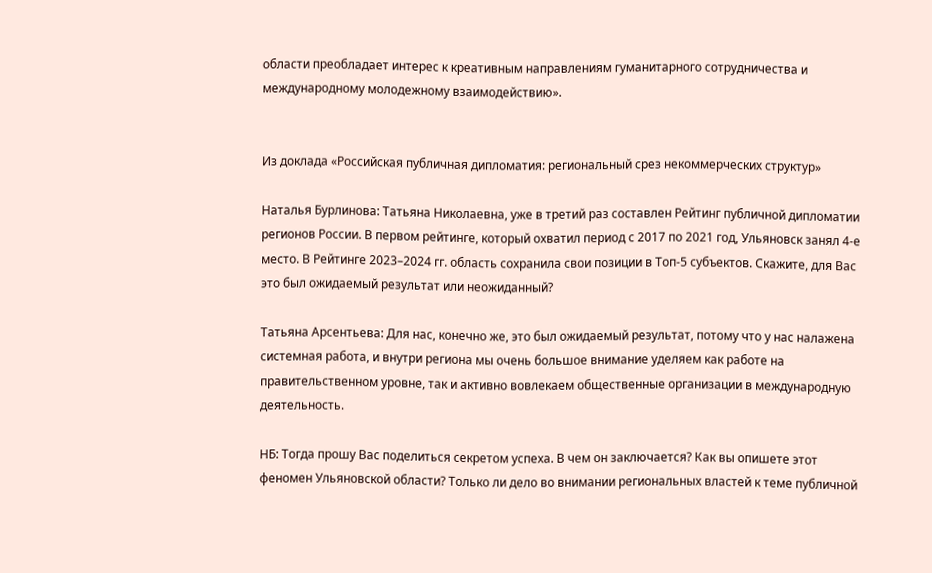области преобладает интерес к креативным направлениям гуманитарного сотрудничества и международному молодежному взаимодействию».


Из доклада «Российская публичная дипломатия: региональный срез некоммерческих структур»

Наталья Бурлинова: Татьяна Николаевна, уже в третий раз составлен Рейтинг публичной дипломатии регионов России. В первом рейтинге, который охватил период с 2017 по 2021 год, Ульяновск занял 4-е место. В Рейтинге 2023–2024 гг. область сохранила свои позиции в Топ-5 субъектов. Скажите, для Вас это был ожидаемый результат или неожиданный?

Татьяна Арсентьева: Для нас, конечно же, это был ожидаемый результат, потому что у нас налажена системная работа, и внутри региона мы очень большое внимание уделяем как работе на правительственном уровне, так и активно вовлекаем общественные организации в международную деятельность.

НБ: Тогда прошу Вас поделиться секретом успеха. В чем он заключается? Как вы опишете этот феномен Ульяновской области? Только ли дело во внимании региональных властей к теме публичной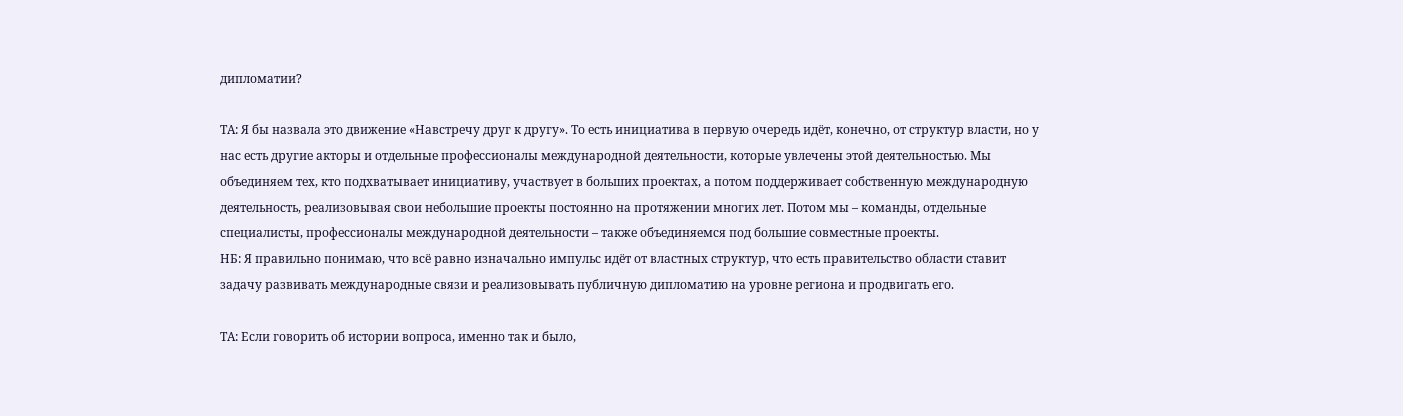дипломатии?

ТА: Я бы назвала это движение «Навстречу друг к другу». То есть инициатива в первую очередь идёт, конечно, от структур власти, но у нас есть другие акторы и отдельные профессионалы международной деятельности, которые увлечены этой деятельностью. Мы объединяем тех, кто подхватывает инициативу, участвует в больших проектах, а потом поддерживает собственную международную деятельность, реализовывая свои небольшие проекты постоянно на протяжении многих лет. Потом мы – команды, отдельные специалисты, профессионалы международной деятельности – также объединяемся под большие совместные проекты.
НБ: Я правильно понимаю, что всё равно изначально импульс идёт от властных структур, что есть правительство области ставит задачу развивать международные связи и реализовывать публичную дипломатию на уровне региона и продвигать его.

ТА: Если говорить об истории вопроса, именно так и было,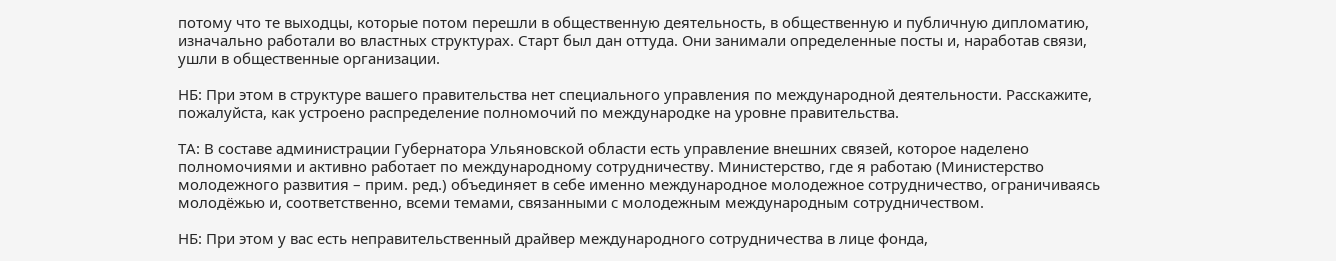потому что те выходцы, которые потом перешли в общественную деятельность, в общественную и публичную дипломатию, изначально работали во властных структурах. Старт был дан оттуда. Они занимали определенные посты и, наработав связи, ушли в общественные организации.

НБ: При этом в структуре вашего правительства нет специального управления по международной деятельности. Расскажите, пожалуйста, как устроено распределение полномочий по международке на уровне правительства.

ТА: В составе администрации Губернатора Ульяновской области есть управление внешних связей, которое наделено полномочиями и активно работает по международному сотрудничеству. Министерство, где я работаю (Министерство молодежного развития – прим. ред.) объединяет в себе именно международное молодежное сотрудничество, ограничиваясь молодёжью и, соответственно, всеми темами, связанными с молодежным международным сотрудничеством.

НБ: При этом у вас есть неправительственный драйвер международного сотрудничества в лице фонда,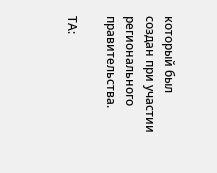который был создан при участии регионального правительства.

ТА: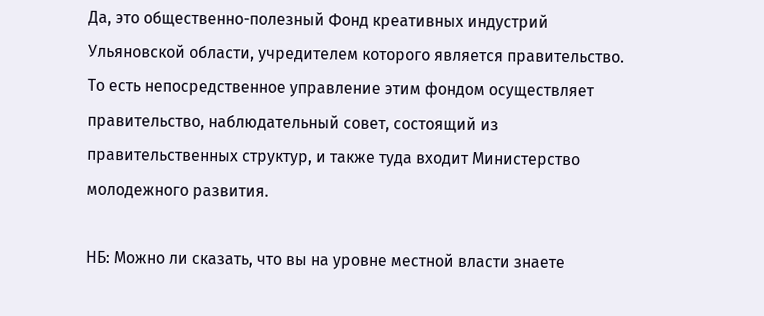Да, это общественно-полезный Фонд креативных индустрий Ульяновской области, учредителем которого является правительство. То есть непосредственное управление этим фондом осуществляет правительство, наблюдательный совет, состоящий из правительственных структур, и также туда входит Министерство молодежного развития.

НБ: Можно ли сказать, что вы на уровне местной власти знаете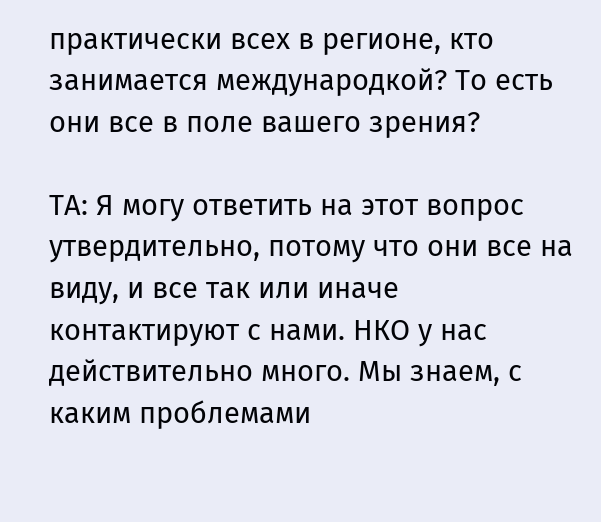практически всех в регионе, кто занимается международкой? То есть они все в поле вашего зрения?

ТА: Я могу ответить на этот вопрос утвердительно, потому что они все на виду, и все так или иначе контактируют с нами. НКО у нас действительно много. Мы знаем, с каким проблемами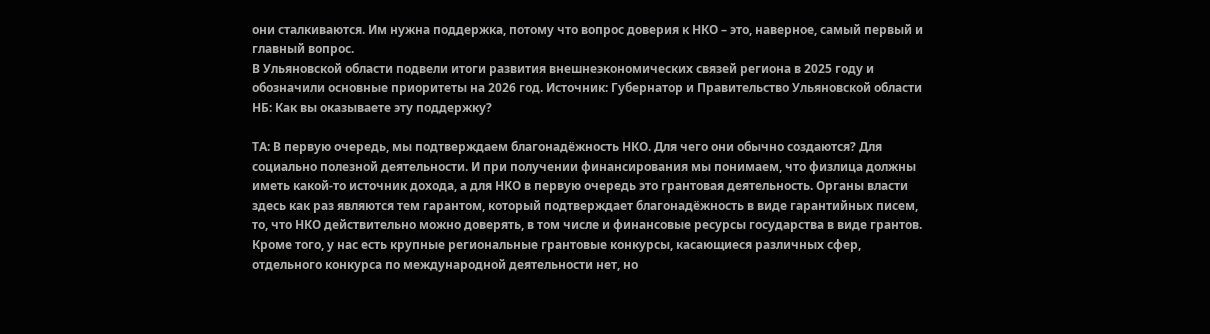они сталкиваются. Им нужна поддержка, потому что вопрос доверия к НКО – это, наверное, самый первый и главный вопрос.
В Ульяновской области подвели итоги развития внешнеэкономических связей региона в 2025 году и обозначили основные приоритеты на 2026 год. Источник: Губернатор и Правительство Ульяновской области
НБ: Как вы оказываете эту поддержку?

ТА: В первую очередь, мы подтверждаем благонадёжность НКО. Для чего они обычно создаются? Для социально полезной деятельности. И при получении финансирования мы понимаем, что физлица должны иметь какой-то источник дохода, а для НКО в первую очередь это грантовая деятельность. Органы власти здесь как раз являются тем гарантом, который подтверждает благонадёжность в виде гарантийных писем, то, что НКО действительно можно доверять, в том числе и финансовые ресурсы государства в виде грантов. Кроме того, у нас есть крупные региональные грантовые конкурсы, касающиеся различных сфер, отдельного конкурса по международной деятельности нет, но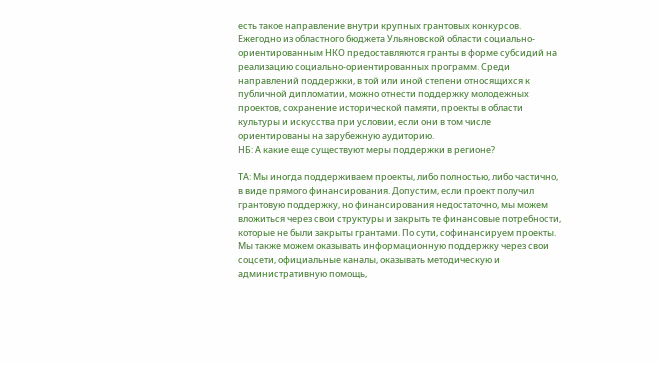есть такое направление внутри крупных грантовых конкурсов.
Ежегодно из областного бюджета Ульяновской области социально-ориентированным НКО предоставляются гранты в форме субсидий на реализацию социально-ориентированных программ. Среди направлений поддержки, в той или иной степени относящихся к публичной дипломатии, можно отнести поддержку молодежных проектов, сохранение исторической памяти, проекты в области культуры и искусства при условии, если они в том числе ориентированы на зарубежную аудиторию.
НБ: А какие еще существуют меры поддержки в регионе?

ТА: Мы иногда поддерживаем проекты, либо полностью, либо частично, в виде прямого финансирования. Допустим, если проект получил грантовую поддержку, но финансирования недостаточно, мы можем вложиться через свои структуры и закрыть те финансовые потребности, которые не были закрыты грантами. По сути, софинансируем проекты. Мы также можем оказывать информационную поддержку через свои соцсети, официальные каналы, оказывать методическую и административную помощь,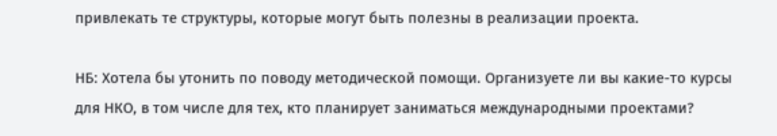привлекать те структуры, которые могут быть полезны в реализации проекта.

НБ: Хотела бы утонить по поводу методической помощи. Организуете ли вы какие-то курсы для НКО, в том числе для тех, кто планирует заниматься международными проектами?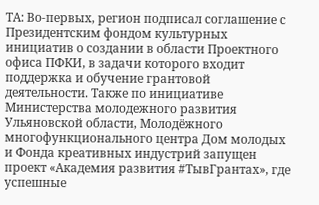ТА: Во-первых, регион подписал соглашение с Президентским фондом культурных инициатив о создании в области Проектного офиса ПФКИ, в задачи которого входит поддержка и обучение грантовой деятельности. Также по инициативе Министерства молодежного развития Ульяновской области, Молодёжного многофункционального центра Дом молодых и Фонда креативных индустрий запущен проект «Академия развития #ТывГрантах», где успешные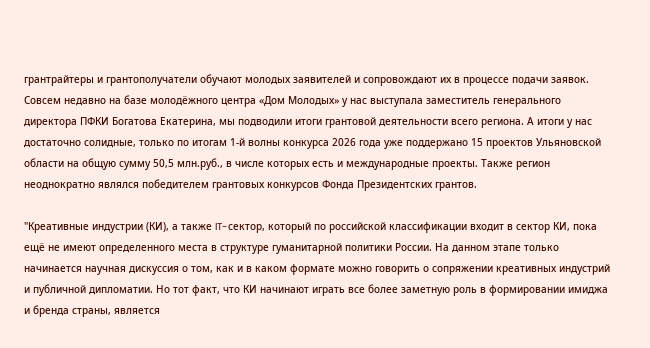грантрайтеры и грантополучатели обучают молодых заявителей и сопровождают их в процессе подачи заявок. Совсем недавно на базе молодёжного центра «Дом Молодых» у нас выступала заместитель генерального директора ПФКИ Богатова Екатерина, мы подводили итоги грантовой деятельности всего региона. А итоги у нас достаточно солидные, только по итогам 1-й волны конкурса 2026 года уже поддержано 15 проектов Ульяновской области на общую сумму 50,5 млн.руб., в числе которых есть и международные проекты. Также регион неоднократно являлся победителем грантовых конкурсов Фонда Президентских грантов.

"Креативные индустрии (КИ), а также IT-сектор, который по российской классификации входит в сектор КИ, пока ещё не имеют определенного места в структуре гуманитарной политики России. На данном этапе только начинается научная дискуссия о том, как и в каком формате можно говорить о сопряжении креативных индустрий и публичной дипломатии. Но тот факт, что КИ начинают играть все более заметную роль в формировании имиджа и бренда страны, является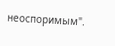неоспоримым".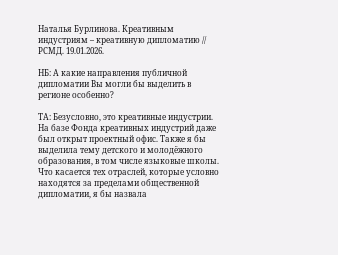Наталья Бурлинова. Креативным индустриям – креативную дипломатию // РСМД. 19.01.2026.

НБ: А какие направления публичной дипломатии Вы могли бы выделить в регионе особенно?

ТА: Безусловно, это креативные индустрии. На базе Фонда креативных индустрий даже был открыт проектный офис. Также я бы выделила тему детского и молодёжного образования, в том числе языковые школы. Что касается тех отраслей, которые условно находятся за пределами общественной дипломатии, я бы назвала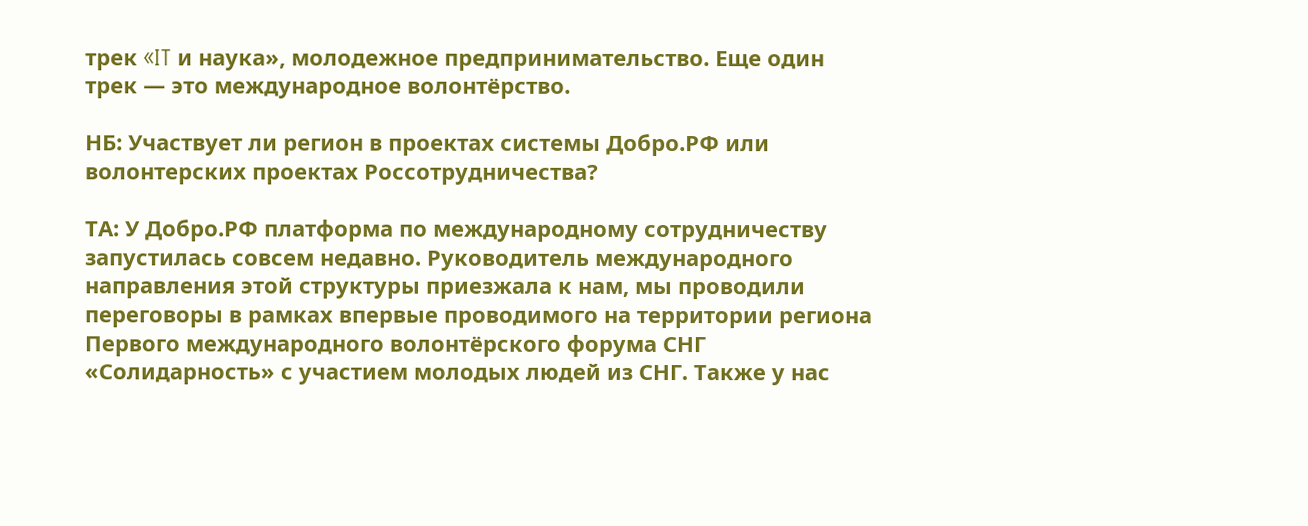трек «IT и наука», молодежное предпринимательство. Еще один трек — это международное волонтёрство.

НБ: Участвует ли регион в проектах системы Добро.РФ или волонтерских проектах Россотрудничества?

ТА: У Добро.РФ платформа по международному сотрудничеству запустилась совсем недавно. Руководитель международного направления этой структуры приезжала к нам, мы проводили переговоры в рамках впервые проводимого на территории региона Первого международного волонтёрского форума СНГ «Солидарность» с участием молодых людей из СНГ. Также у нас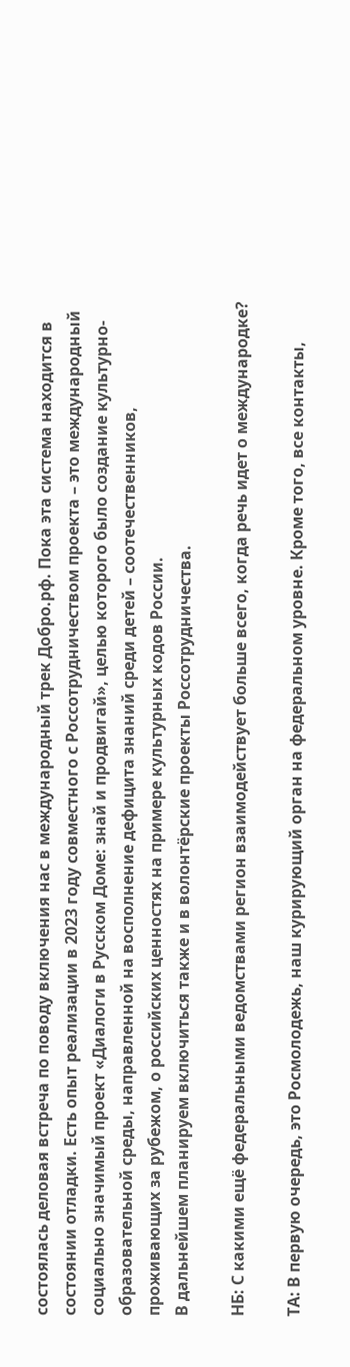состоялась деловая встреча по поводу включения нас в международный трек Добро.рф. Пока эта система находится в состоянии отладки. Есть опыт реализации в 2023 году совместного с Россотрудничеством проекта – это международный социально значимый проект «Диалоги в Русском Доме: знай и продвигай», целью которого было создание культурно-образовательной среды, направленной на восполнение дефицита знаний среди детей – соотечественников, проживающих за рубежом, о российских ценностях на примере культурных кодов России.
В дальнейшем планируем включиться также и в волонтёрские проекты Россотрудничества.

НБ: С какими ещё федеральными ведомствами регион взаимодействует больше всего, когда речь идет о международке?

ТА: В первую очередь, это Росмолодежь, наш курирующий орган на федеральном уровне. Кроме того, все контакты,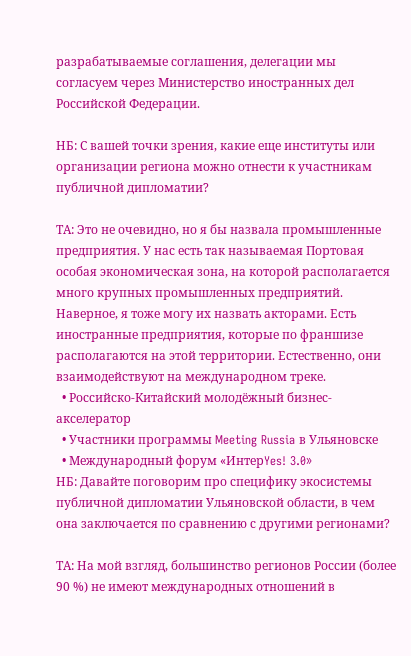разрабатываемые соглашения, делегации мы согласуем через Министерство иностранных дел Российской Федерации.

НБ: С вашей точки зрения, какие еще институты или организации региона можно отнести к участникам публичной дипломатии?

ТА: Это не очевидно, но я бы назвала промышленные предприятия. У нас есть так называемая Портовая особая экономическая зона, на которой располагается много крупных промышленных предприятий. Наверное, я тоже могу их назвать акторами. Есть иностранные предприятия, которые по франшизе располагаются на этой территории. Естественно, они взаимодействуют на международном треке.
  • Российско-Китайский молодёжный бизнес-акселератор
  • Участники программы Meeting Russia в Ульяновске
  • Международный форум «ИнтерYes! 3.0»
НБ: Давайте поговорим про специфику экосистемы публичной дипломатии Ульяновской области, в чем она заключается по сравнению с другими регионами?

ТА: На мой взгляд, большинство регионов России (более 90 %) не имеют международных отношений в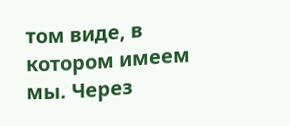том виде, в котором имеем мы. Через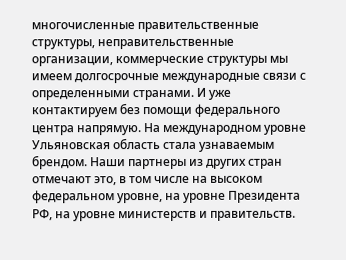многочисленные правительственные структуры, неправительственные организации, коммерческие структуры мы имеем долгосрочные международные связи с определенными странами. И уже контактируем без помощи федерального центра напрямую. На международном уровне Ульяновская область стала узнаваемым брендом. Наши партнеры из других стран отмечают это, в том числе на высоком федеральном уровне, на уровне Президента РФ, на уровне министерств и правительств.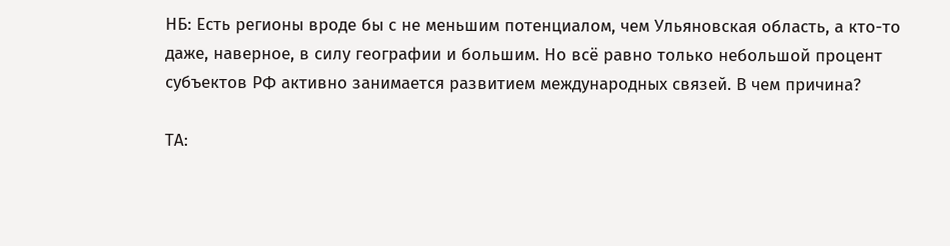НБ: Есть регионы вроде бы с не меньшим потенциалом, чем Ульяновская область, а кто-то даже, наверное, в силу географии и большим. Но всё равно только небольшой процент субъектов РФ активно занимается развитием международных связей. В чем причина?

ТА: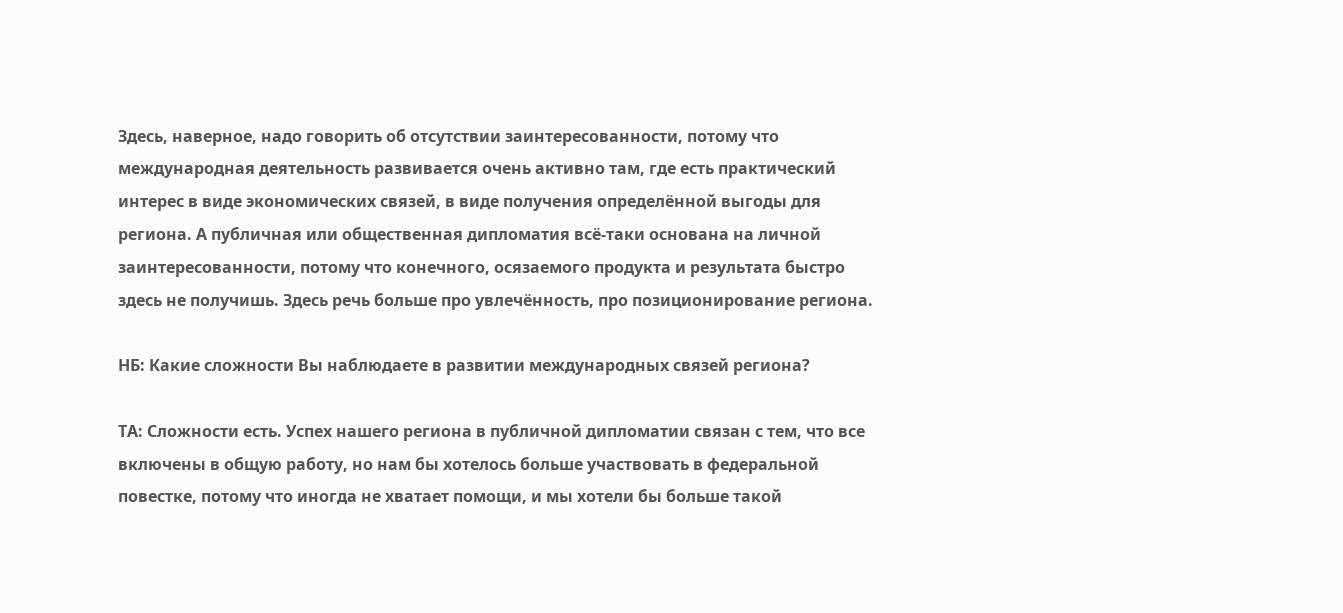Здесь, наверное, надо говорить об отсутствии заинтересованности, потому что международная деятельность развивается очень активно там, где есть практический интерес в виде экономических связей, в виде получения определённой выгоды для региона. А публичная или общественная дипломатия всё-таки основана на личной заинтересованности, потому что конечного, осязаемого продукта и результата быстро здесь не получишь. Здесь речь больше про увлечённость, про позиционирование региона.

НБ: Какие сложности Вы наблюдаете в развитии международных связей региона?

ТА: Сложности есть. Успех нашего региона в публичной дипломатии связан с тем, что все включены в общую работу, но нам бы хотелось больше участвовать в федеральной повестке, потому что иногда не хватает помощи, и мы хотели бы больше такой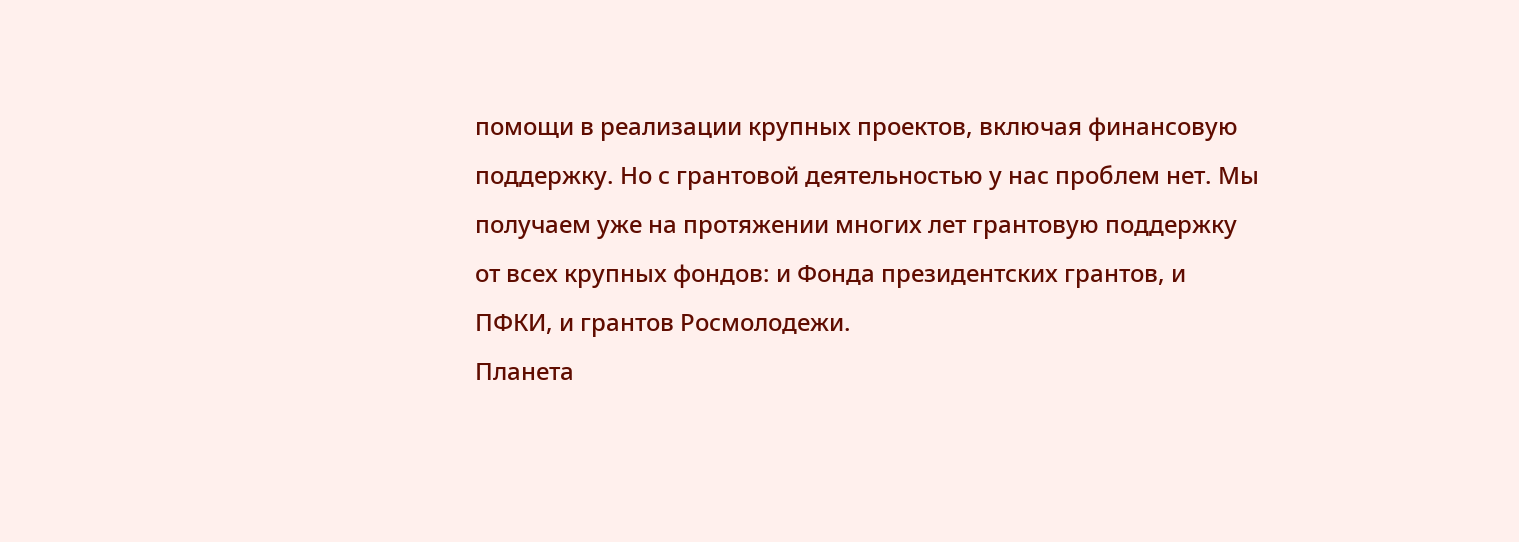помощи в реализации крупных проектов, включая финансовую поддержку. Но с грантовой деятельностью у нас проблем нет. Мы получаем уже на протяжении многих лет грантовую поддержку от всех крупных фондов: и Фонда президентских грантов, и ПФКИ, и грантов Росмолодежи.
Планета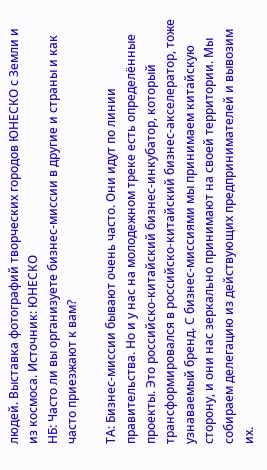людей. Выставка фотографий творческих городов ЮНЕСКО с Земли и из космоса. Источник: ЮНЕСКО
НБ: Часто ли вы организуете бизнес-миссии в другие и страны и как часто приезжают к вам?

ТА: Бизнес-миссии бывают очень часто. Они идут по линии правительства. Но и у нас на молодежном треке есть определённые проекты. Это российско-китайский бизнес-инкубатор, который трансформировался в российско-китайский бизнес-акселератор, тоже узнаваемый бренд. С бизнес-миссиями мы принимаем китайскую сторону, и они нас зеркально принимают на своей территории. Мы собираем делегацию из действующих предпринимателей и вывозим их.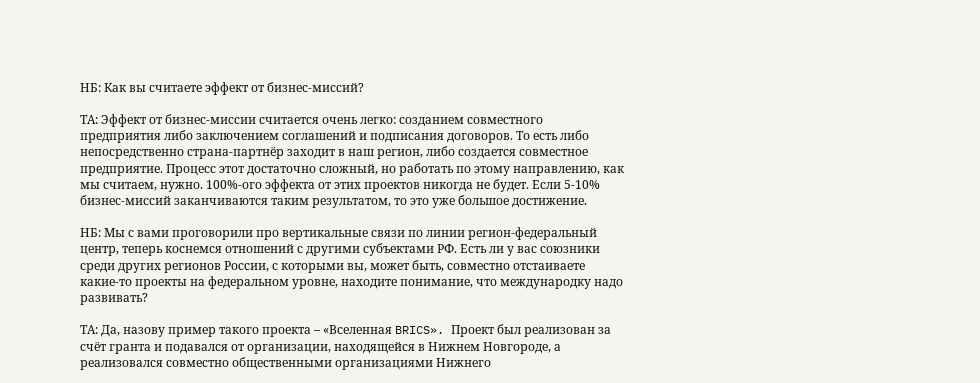НБ: Как вы считаете эффект от бизнес-миссий?

ТА: Эффект от бизнес-миссии считается очень легко: созданием совместного предприятия либо заключением соглашений и подписания договоров. То есть либо непосредственно страна-партнёр заходит в наш регион, либо создается совместное предприятие. Процесс этот достаточно сложный, но работать по этому направлению, как мы считаем, нужно. 100%-ого эффекта от этих проектов никогда не будет. Если 5-10% бизнес-миссий заканчиваются таким результатом, то это уже большое достижение.

НБ: Мы с вами проговорили про вертикальные связи по линии регион-федеральный центр, теперь коснемся отношений с другими субъектами РФ. Есть ли у вас союзники среди других регионов России, с которыми вы, может быть, совместно отстаиваете какие-то проекты на федеральном уровне, находите понимание, что международку надо развивать?

ТА: Да, назову пример такого проекта – «Вселенная BRICS». Проект был реализован за счёт гранта и подавался от организации, находящейся в Нижнем Новгороде, а реализовался совместно общественными организациями Нижнего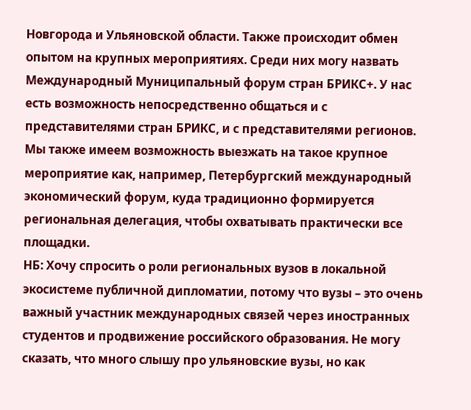Новгорода и Ульяновской области. Также происходит обмен опытом на крупных мероприятиях. Среди них могу назвать Международный Муниципальный форум стран БРИКС+. У нас есть возможность непосредственно общаться и с представителями стран БРИКС, и с представителями регионов. Мы также имеем возможность выезжать на такое крупное мероприятие как, например, Петербургский международный экономический форум, куда традиционно формируется региональная делегация, чтобы охватывать практически все площадки.
НБ: Хочу спросить о роли региональных вузов в локальной экосистеме публичной дипломатии, потому что вузы – это очень важный участник международных связей через иностранных студентов и продвижение российского образования. Не могу сказать, что много слышу про ульяновские вузы, но как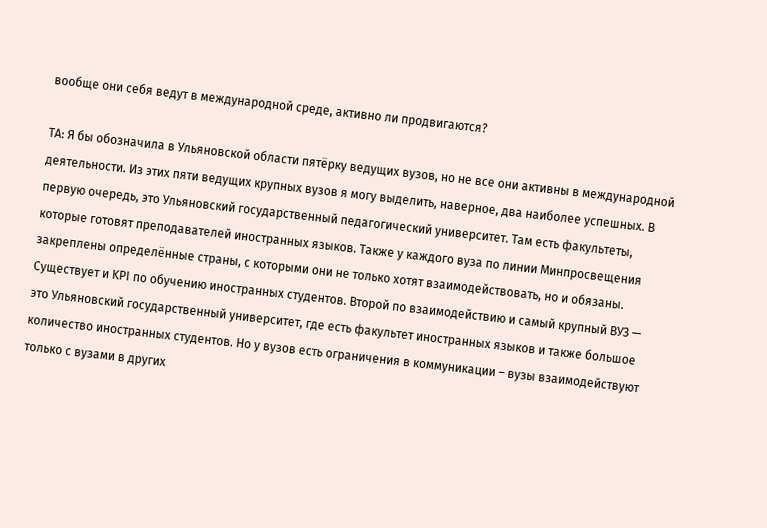вообще они себя ведут в международной среде, активно ли продвигаются?

ТА: Я бы обозначила в Ульяновской области пятёрку ведущих вузов, но не все они активны в международной деятельности. Из этих пяти ведущих крупных вузов я могу выделить, наверное, два наиболее успешных. В первую очередь, это Ульяновский государственный педагогический университет. Там есть факультеты, которые готовят преподавателей иностранных языков. Также у каждого вуза по линии Минпросвещения закреплены определённые страны, с которыми они не только хотят взаимодействовать, но и обязаны. Существует и KPI по обучению иностранных студентов. Второй по взаимодействию и самый крупный ВУЗ — это Ульяновский государственный университет, где есть факультет иностранных языков и также большое количество иностранных студентов. Но у вузов есть ограничения в коммуникации – вузы взаимодействуют только с вузами в других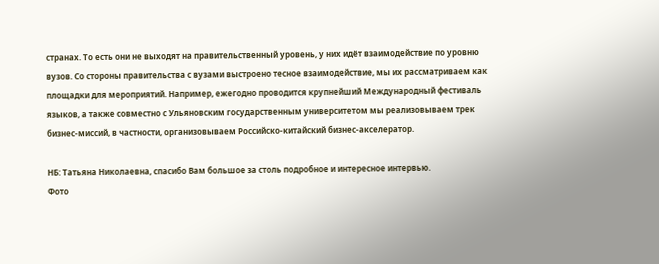странах. То есть они не выходят на правительственный уровень, у них идёт взаимодействие по уровню вузов. Со стороны правительства с вузами выстроено тесное взаимодействие, мы их рассматриваем как площадки для мероприятий. Например, ежегодно проводится крупнейший Международный фестиваль языков, а также совместно с Ульяновским государственным университетом мы реализовываем трек бизнес-миссий, в частности, организовываем Российско-китайский бизнес-акселератор.

НБ: Татьяна Николаевна, спасибо Вам большое за столь подробное и интересное интервью.
Фото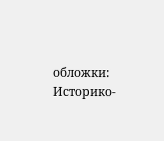обложки: Историко-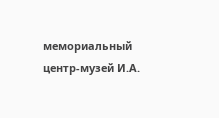мемориальный центр-музей И.А.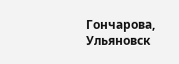Гончарова, Ульяновск